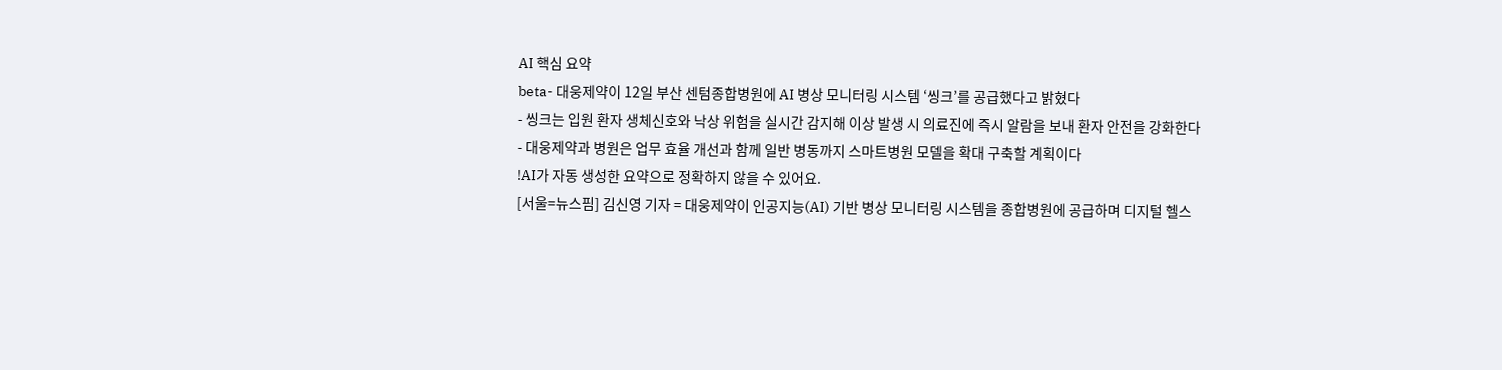AI 핵심 요약
beta- 대웅제약이 12일 부산 센텀종합병원에 AI 병상 모니터링 시스템 ‘씽크’를 공급했다고 밝혔다
- 씽크는 입원 환자 생체신호와 낙상 위험을 실시간 감지해 이상 발생 시 의료진에 즉시 알람을 보내 환자 안전을 강화한다
- 대웅제약과 병원은 업무 효율 개선과 함께 일반 병동까지 스마트병원 모델을 확대 구축할 계획이다
!AI가 자동 생성한 요약으로 정확하지 않을 수 있어요.
[서울=뉴스핌] 김신영 기자 = 대웅제약이 인공지능(AI) 기반 병상 모니터링 시스템을 종합병원에 공급하며 디지털 헬스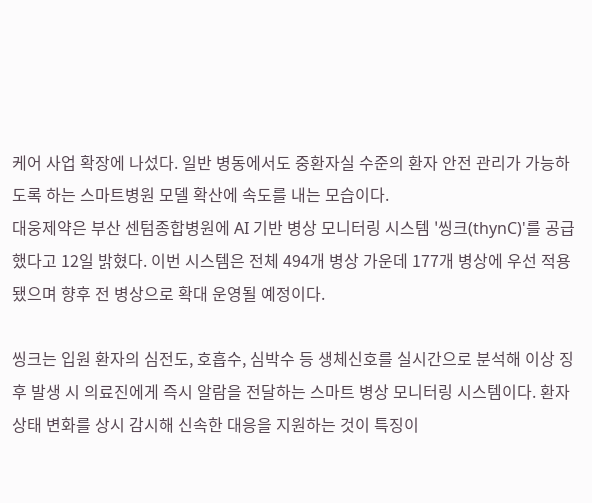케어 사업 확장에 나섰다. 일반 병동에서도 중환자실 수준의 환자 안전 관리가 가능하도록 하는 스마트병원 모델 확산에 속도를 내는 모습이다.
대웅제약은 부산 센텀종합병원에 AI 기반 병상 모니터링 시스템 '씽크(thynC)'를 공급했다고 12일 밝혔다. 이번 시스템은 전체 494개 병상 가운데 177개 병상에 우선 적용됐으며 향후 전 병상으로 확대 운영될 예정이다.

씽크는 입원 환자의 심전도, 호흡수, 심박수 등 생체신호를 실시간으로 분석해 이상 징후 발생 시 의료진에게 즉시 알람을 전달하는 스마트 병상 모니터링 시스템이다. 환자 상태 변화를 상시 감시해 신속한 대응을 지원하는 것이 특징이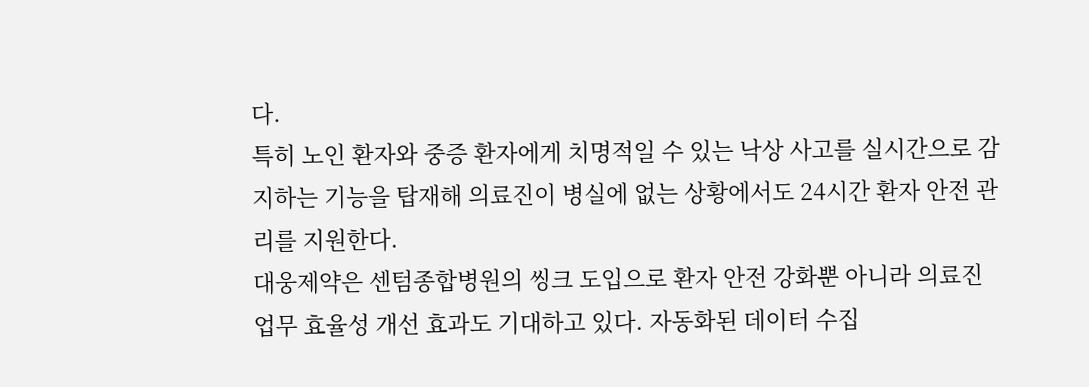다.
특히 노인 환자와 중증 환자에게 치명적일 수 있는 낙상 사고를 실시간으로 감지하는 기능을 탑재해 의료진이 병실에 없는 상황에서도 24시간 환자 안전 관리를 지원한다.
대웅제약은 센텀종합병원의 씽크 도입으로 환자 안전 강화뿐 아니라 의료진 업무 효율성 개선 효과도 기대하고 있다. 자동화된 데이터 수집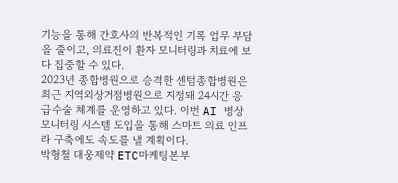기능을 통해 간호사의 반복적인 기록 업무 부담을 줄이고, 의료진이 환자 모니터링과 치료에 보다 집중할 수 있다.
2023년 종합병원으로 승격한 센텀종합병원은 최근 지역외상거점병원으로 지정돼 24시간 응급수술 체계를 운영하고 있다. 이번 AI 병상 모니터링 시스템 도입을 통해 스마트 의료 인프라 구축에도 속도를 낼 계획이다.
박형철 대웅제약 ETC마케팅본부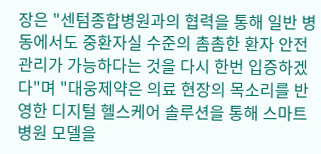장은 "센텀종합병원과의 협력을 통해 일반 병동에서도 중환자실 수준의 촘촘한 환자 안전 관리가 가능하다는 것을 다시 한번 입증하겠다"며 "대웅제약은 의료 현장의 목소리를 반영한 디지털 헬스케어 솔루션을 통해 스마트병원 모델을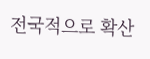전국적으로 확산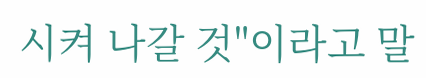시켜 나갈 것"이라고 말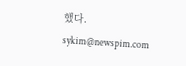했다.
sykim@newspim.com